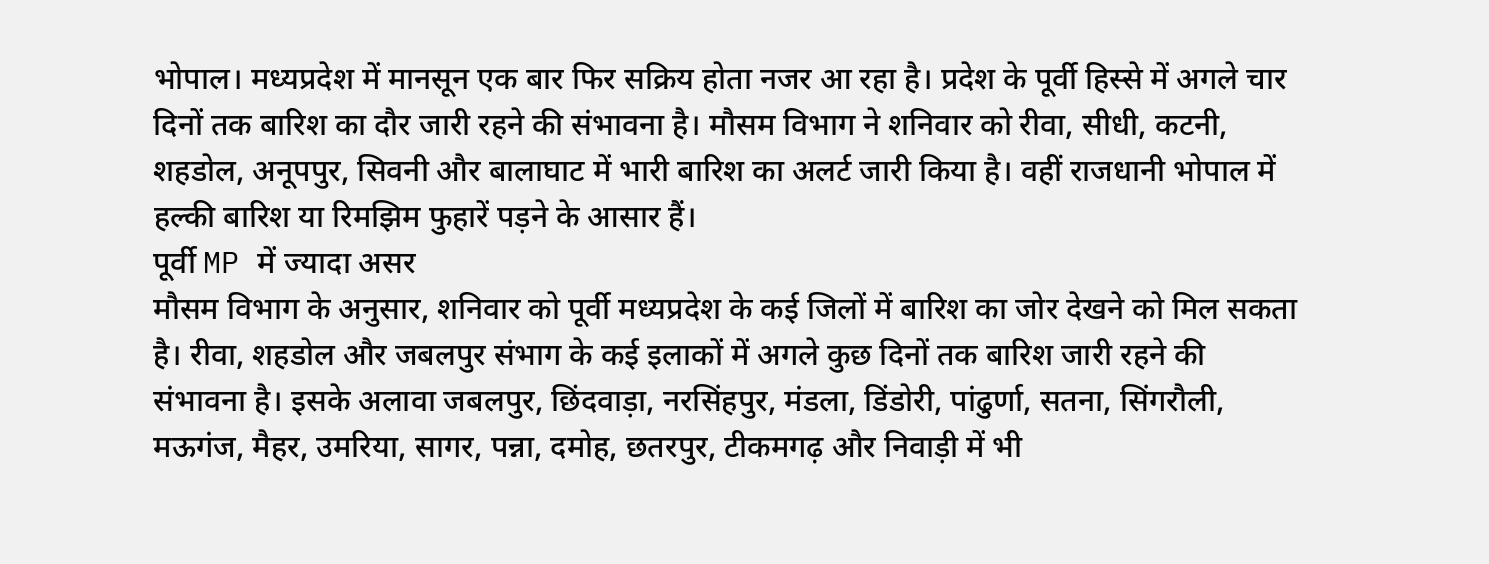भोपाल। मध्यप्रदेश में मानसून एक बार फिर सक्रिय होता नजर आ रहा है। प्रदेश के पूर्वी हिस्से में अगले चार दिनों तक बारिश का दौर जारी रहने की संभावना है। मौसम विभाग ने शनिवार को रीवा, सीधी, कटनी, शहडोल, अनूपपुर, सिवनी और बालाघाट में भारी बारिश का अलर्ट जारी किया है। वहीं राजधानी भोपाल में हल्की बारिश या रिमझिम फुहारें पड़ने के आसार हैं।
पूर्वी MP में ज्यादा असर
मौसम विभाग के अनुसार, शनिवार को पूर्वी मध्यप्रदेश के कई जिलों में बारिश का जोर देखने को मिल सकता है। रीवा, शहडोल और जबलपुर संभाग के कई इलाकों में अगले कुछ दिनों तक बारिश जारी रहने की संभावना है। इसके अलावा जबलपुर, छिंदवाड़ा, नरसिंहपुर, मंडला, डिंडोरी, पांढुर्णा, सतना, सिंगरौली, मऊगंज, मैहर, उमरिया, सागर, पन्ना, दमोह, छतरपुर, टीकमगढ़ और निवाड़ी में भी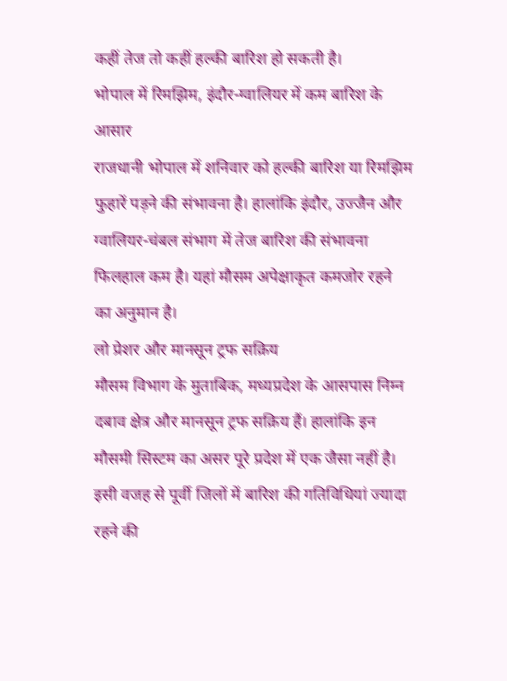कहीं तेज तो कहीं हल्की बारिश हो सकती है।
भोपाल में रिमझिम, इंदौर-ग्वालियर में कम बारिश के आसार
राजधानी भोपाल में शनिवार को हल्की बारिश या रिमझिम फुहारें पड़ने की संभावना है। हालांकि इंदौर, उज्जैन और ग्वालियर-चंबल संभाग में तेज बारिश की संभावना फिलहाल कम है। यहां मौसम अपेक्षाकृत कमजोर रहने का अनुमान है।
लो प्रेशर और मानसून ट्रफ सक्रिय
मौसम विभाग के मुताबिक, मध्यप्रदेश के आसपास निम्न दबाव क्षेत्र और मानसून ट्रफ सक्रिय हैं। हालांकि इन मौसमी सिस्टम का असर पूरे प्रदेश में एक जैसा नहीं है। इसी वजह से पूर्वी जिलों में बारिश की गतिविधियां ज्यादा रहने की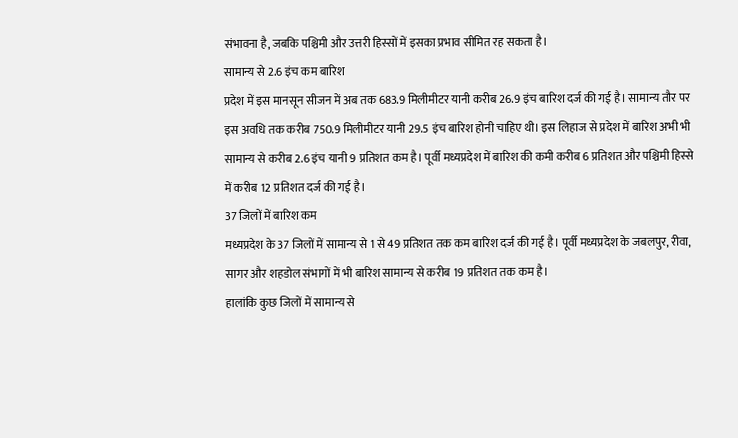संभावना है, जबकि पश्चिमी और उत्तरी हिस्सों में इसका प्रभाव सीमित रह सकता है।
सामान्य से 2.6 इंच कम बारिश
प्रदेश में इस मानसून सीजन में अब तक 683.9 मिलीमीटर यानी करीब 26.9 इंच बारिश दर्ज की गई है। सामान्य तौर पर इस अवधि तक करीब 750.9 मिलीमीटर यानी 29.5 इंच बारिश होनी चाहिए थी। इस लिहाज से प्रदेश में बारिश अभी भी सामान्य से करीब 2.6 इंच यानी 9 प्रतिशत कम है। पूर्वी मध्यप्रदेश में बारिश की कमी करीब 6 प्रतिशत और पश्चिमी हिस्से में करीब 12 प्रतिशत दर्ज की गई है।
37 जिलों में बारिश कम
मध्यप्रदेश के 37 जिलों में सामान्य से 1 से 49 प्रतिशत तक कम बारिश दर्ज की गई है। पूर्वी मध्यप्रदेश के जबलपुर, रीवा, सागर और शहडोल संभागों में भी बारिश सामान्य से करीब 19 प्रतिशत तक कम है।
हालांकि कुछ जिलों में सामान्य से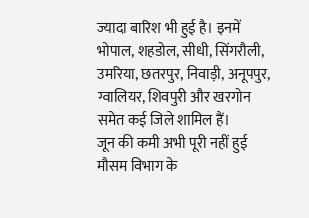ज्यादा बारिश भी हुई है। इनमें भोपाल, शहडोल, सीधी, सिंगरौली, उमरिया, छतरपुर, निवाड़ी, अनूपपुर, ग्वालियर, शिवपुरी और खरगोन समेत कई जिले शामिल हैं।
जून की कमी अभी पूरी नहीं हुई
मौसम विभाग के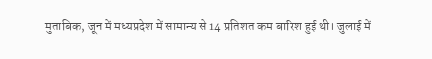मुताबिक, जून में मध्यप्रदेश में सामान्य से 14 प्रतिशत कम बारिश हुई थी। जुलाई में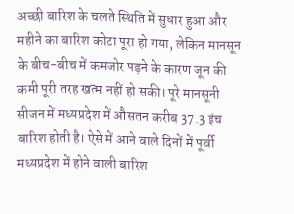अच्छी बारिश के चलते स्थिति में सुधार हुआ और महीने का बारिश कोटा पूरा हो गया, लेकिन मानसून के बीच-बीच में कमजोर पड़ने के कारण जून की कमी पूरी तरह खत्म नहीं हो सकी। पूरे मानसूनी सीजन में मध्यप्रदेश में औसतन करीब 37.3 इंच बारिश होती है। ऐसे में आने वाले दिनों में पूर्वी मध्यप्रदेश में होने वाली बारिश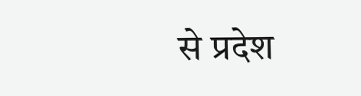से प्रदेश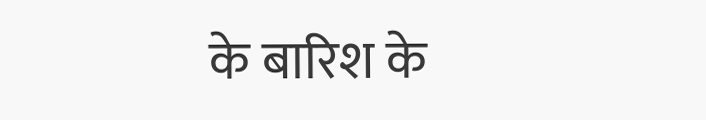के बारिश के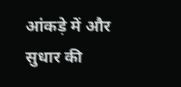आंकड़े में और सुधार की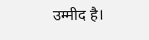उम्मीद है।